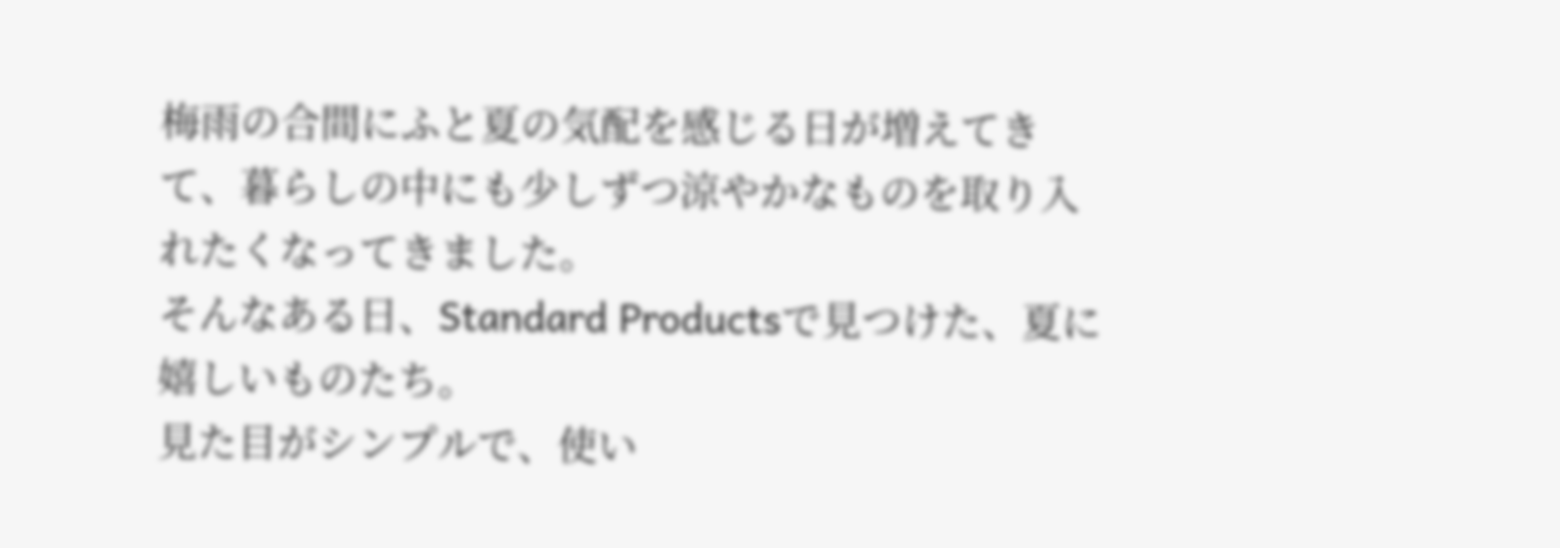梅雨の合間にふと夏の気配を感じる日が増えてきて、暮らしの中にも少しずつ涼やかなものを取り入れたくなってきました。
そんなある日、Standard Productsで見つけた、夏に嬉しいものたち。
見た目がシンプルで、使い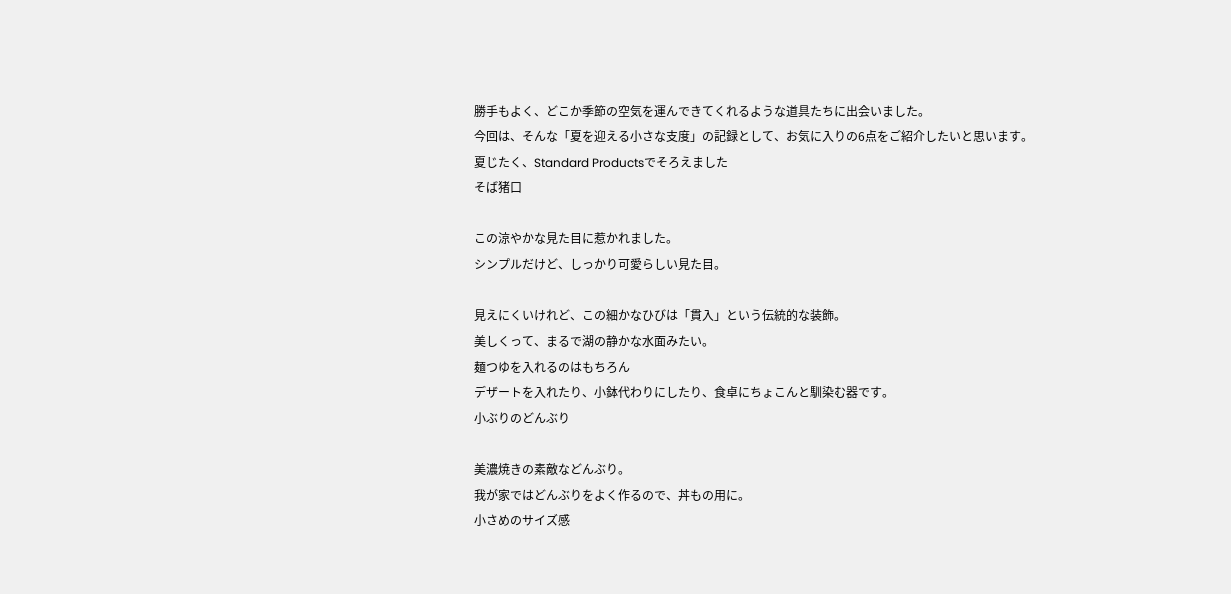勝手もよく、どこか季節の空気を運んできてくれるような道具たちに出会いました。
今回は、そんな「夏を迎える小さな支度」の記録として、お気に入りの6点をご紹介したいと思います。
夏じたく、Standard Productsでそろえました
そば猪口

この涼やかな見た目に惹かれました。
シンプルだけど、しっかり可愛らしい見た目。

見えにくいけれど、この細かなひびは「貫入」という伝統的な装飾。
美しくって、まるで湖の静かな水面みたい。
麺つゆを入れるのはもちろん
デザートを入れたり、小鉢代わりにしたり、食卓にちょこんと馴染む器です。
小ぶりのどんぶり

美濃焼きの素敵などんぶり。
我が家ではどんぶりをよく作るので、丼もの用に。
小さめのサイズ感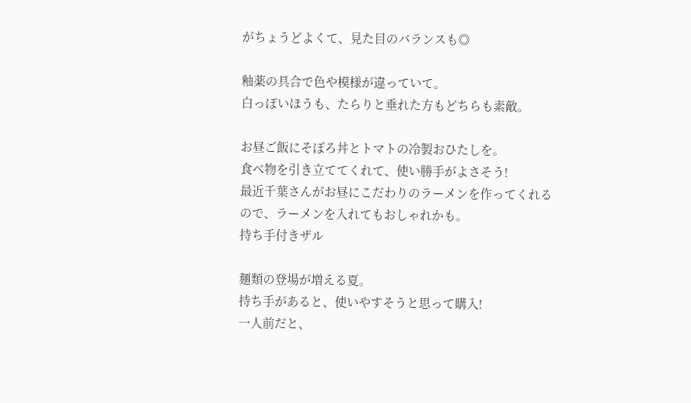がちょうどよくて、見た目のバランスも◎

釉薬の具合で色や模様が違っていて。
白っぽいほうも、たらりと垂れた方もどちらも素敵。

お昼ご飯にそぼろ丼とトマトの冷製おひたしを。
食べ物を引き立ててくれて、使い勝手がよさそう!
最近千葉さんがお昼にこだわりのラーメンを作ってくれるので、ラーメンを入れてもおしゃれかも。
持ち手付きザル

麺類の登場が増える夏。
持ち手があると、使いやすそうと思って購入!
一人前だと、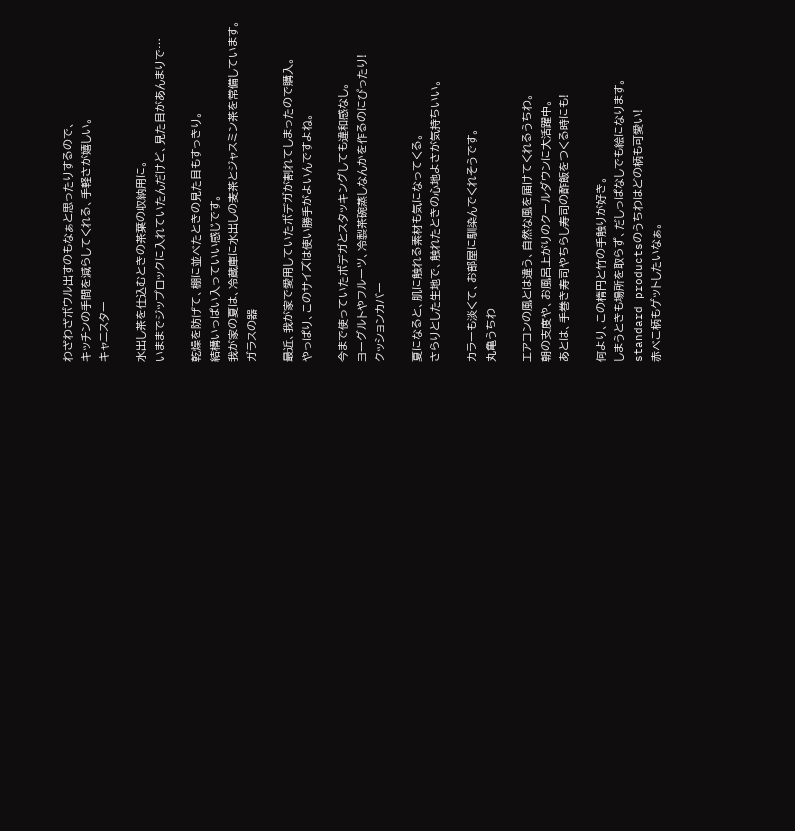わざわざボウル出すのもなぁと思ったりするので、
キッチンの手間を減らしてくれる、手軽さが嬉しい。
キャニスター

水出し茶を仕込むときの茶葉の収納用に。
いままでジップロックに入れていたんだけど、見た目があんまりで…

乾燥を防げて、棚に並べたときの見た目もすっきり。
結構いっぱい入っていい感じです。
我が家の夏は、冷蔵庫に水出しの麦茶とジャスミン茶を常備しています。
ガラスの器

最近、我が家で愛用していたボデガが割れてしまったので購入。
やっぱり、このサイズは使い勝手がよいんですよね。

今まで使っていたボデガとスタッキングしても違和感なし。
ヨーグルトやフルーツ、冷製茶碗蒸しなんかを作るのにぴったり!
クッションカバー

夏になると、肌に触れる素材も気になってくる。
さらりとした生地で、触れたときの心地よさが気持ちいい。

カラーも淡くて、お部屋に馴染んでくれそうです。
丸亀うちわ

エアコンの風とは違う、自然な風を届けてくれるうちわ。
朝の支度や、お風呂上がりのクールダウンに大活躍中。
あとは、手巻き寿司やちらし寿司の酢飯をつくる時にも!

何より、この楕円と竹の手触りが好き。
しまうときも場所を取らず、だしっぱなしでも絵になります。
standard productsのうちわはどの柄も可愛い!
赤べこ柄もゲットしたいなぁ。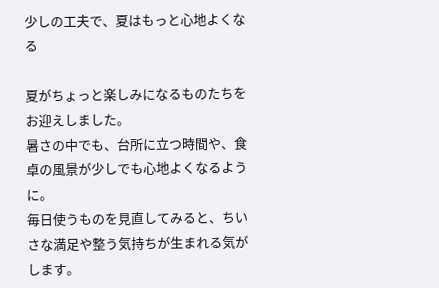少しの工夫で、夏はもっと心地よくなる

夏がちょっと楽しみになるものたちをお迎えしました。
暑さの中でも、台所に立つ時間や、食卓の風景が少しでも心地よくなるように。
毎日使うものを見直してみると、ちいさな満足や整う気持ちが生まれる気がします。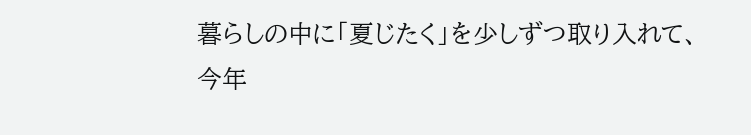暮らしの中に「夏じたく」を少しずつ取り入れて、
今年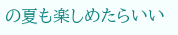の夏も楽しめたらいい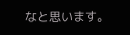なと思います。